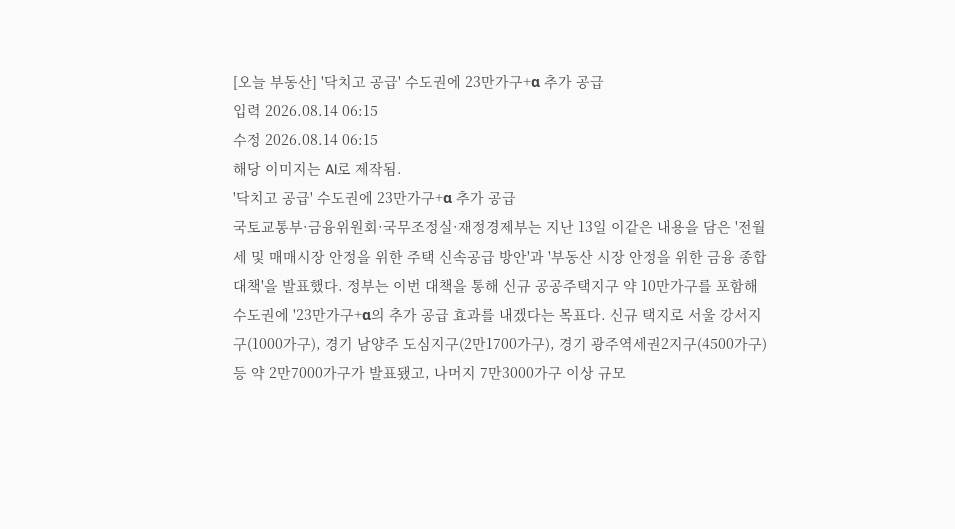[오늘 부동산] '닥치고 공급' 수도권에 23만가구+α 추가 공급
입력 2026.08.14 06:15
수정 2026.08.14 06:15
해당 이미지는 AI로 제작됨.
'닥치고 공급' 수도권에 23만가구+α 추가 공급
국토교통부·금융위원회·국무조정실·재정경제부는 지난 13일 이같은 내용을 담은 '전월세 및 매매시장 안정을 위한 주택 신속공급 방안'과 '부동산 시장 안정을 위한 금융 종합대책'을 발표했다. 정부는 이번 대책을 통해 신규 공공주택지구 약 10만가구를 포함해 수도권에 '23만가구+α의 추가 공급 효과를 내겠다는 목표다. 신규 택지로 서울 강서지구(1000가구), 경기 남양주 도심지구(2만1700가구), 경기 광주역세권2지구(4500가구) 등 약 2만7000가구가 발표됐고, 나머지 7만3000가구 이상 규모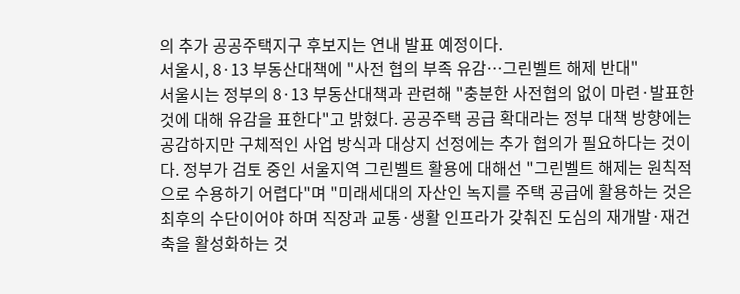의 추가 공공주택지구 후보지는 연내 발표 예정이다.
서울시, 8·13 부동산대책에 "사전 협의 부족 유감…그린벨트 해제 반대"
서울시는 정부의 8·13 부동산대책과 관련해 "충분한 사전협의 없이 마련·발표한 것에 대해 유감을 표한다"고 밝혔다. 공공주택 공급 확대라는 정부 대책 방향에는 공감하지만 구체적인 사업 방식과 대상지 선정에는 추가 협의가 필요하다는 것이다. 정부가 검토 중인 서울지역 그린벨트 활용에 대해선 "그린벨트 해제는 원칙적으로 수용하기 어렵다"며 "미래세대의 자산인 녹지를 주택 공급에 활용하는 것은 최후의 수단이어야 하며 직장과 교통·생활 인프라가 갖춰진 도심의 재개발·재건축을 활성화하는 것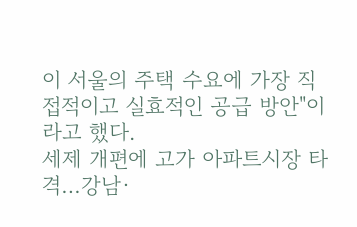이 서울의 주택 수요에 가장 직접적이고 실효적인 공급 방안"이라고 했다.
세제 개편에 고가 아파트시장 타격…강남·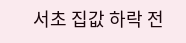서초 집값 하락 전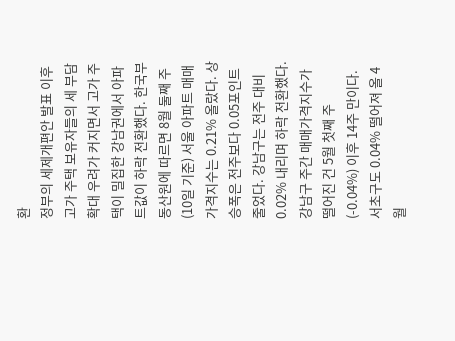환
정부의 세제개편안 발표 이후 고가 주택 보유자들의 세 부담 확대 우려가 커지면서 고가 주택이 밀집한 강남권에서 아파트값이 하락 전환했다. 한국부동산원에 따르면 8월 둘째 주(10일 기준) 서울 아파트 매매가격지수는 0.21% 올랐다. 상승폭은 전주보다 0.05포인트 줄었다. 강남구는 전주 대비 0.02% 내리며 하락 전환했다. 강남구 주간 매매가격지수가 떨어진 건 5월 첫째 주(-0.04%) 이후 14주 만이다. 서초구도 0.04% 떨어져 올 4월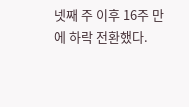넷째 주 이후 16주 만에 하락 전환했다.